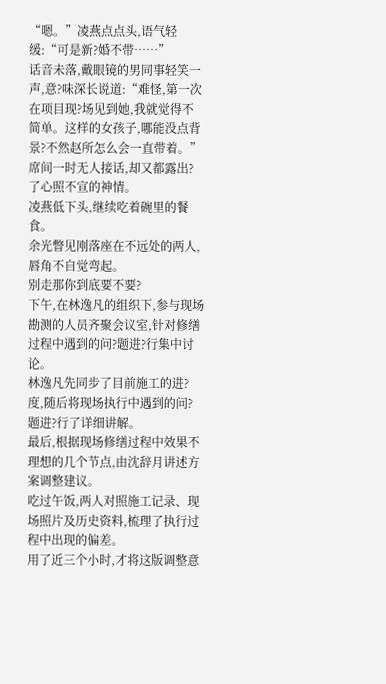“嗯。”凌燕点点头,语气轻缓:“可是新?婚不带……”
话音未落,戴眼镜的男同事轻笑一声,意?味深长说道:“难怪,第一次在项目现?场见到她,我就觉得不简单。这样的女孩子,哪能没点背景?不然赵所怎么会一直带着。”
席间一时无人接话,却又都露出?了心照不宣的神情。
凌燕低下头,继续吃着碗里的餐食。
余光瞥见刚落座在不远处的两人,唇角不自觉弯起。
别走那你到底要不要?
下午,在林逸凡的组织下,参与现场勘测的人员齐聚会议室,针对修缮过程中遇到的问?题进?行集中讨论。
林逸凡先同步了目前施工的进?度,随后将现场执行中遇到的问?题进?行了详细讲解。
最后,根据现场修缮过程中效果不理想的几个节点,由沈辞月讲述方案调整建议。
吃过午饭,两人对照施工记录、现场照片及历史资料,梳理了执行过程中出现的偏差。
用了近三个小时,才将这版调整意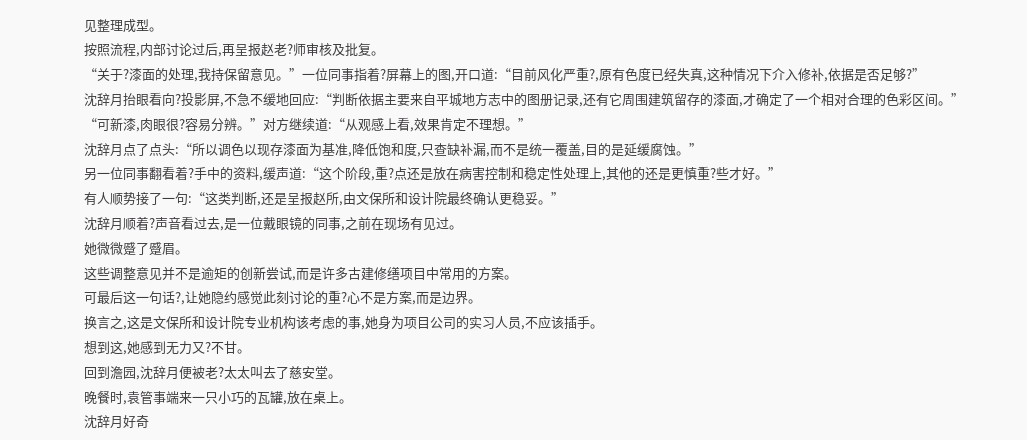见整理成型。
按照流程,内部讨论过后,再呈报赵老?师审核及批复。
“关于?漆面的处理,我持保留意见。”一位同事指着?屏幕上的图,开口道:“目前风化严重?,原有色度已经失真,这种情况下介入修补,依据是否足够?”
沈辞月抬眼看向?投影屏,不急不缓地回应:“判断依据主要来自平城地方志中的图册记录,还有它周围建筑留存的漆面,才确定了一个相对合理的色彩区间。”
“可新漆,肉眼很?容易分辨。”对方继续道:“从观感上看,效果肯定不理想。”
沈辞月点了点头:“所以调色以现存漆面为基准,降低饱和度,只查缺补漏,而不是统一覆盖,目的是延缓腐蚀。”
另一位同事翻看着?手中的资料,缓声道:“这个阶段,重?点还是放在病害控制和稳定性处理上,其他的还是更慎重?些才好。”
有人顺势接了一句:“这类判断,还是呈报赵所,由文保所和设计院最终确认更稳妥。”
沈辞月顺着?声音看过去,是一位戴眼镜的同事,之前在现场有见过。
她微微蹙了蹙眉。
这些调整意见并不是逾矩的创新尝试,而是许多古建修缮项目中常用的方案。
可最后这一句话?,让她隐约感觉此刻讨论的重?心不是方案,而是边界。
换言之,这是文保所和设计院专业机构该考虑的事,她身为项目公司的实习人员,不应该插手。
想到这,她感到无力又?不甘。
回到澹园,沈辞月便被老?太太叫去了慈安堂。
晚餐时,袁管事端来一只小巧的瓦罐,放在桌上。
沈辞月好奇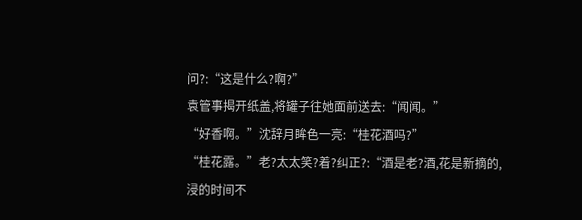问?:“这是什么?啊?”
袁管事揭开纸盖,将罐子往她面前送去:“闻闻。”
“好香啊。”沈辞月眸色一亮:“桂花酒吗?”
“桂花露。”老?太太笑?着?纠正?:“酒是老?酒,花是新摘的,浸的时间不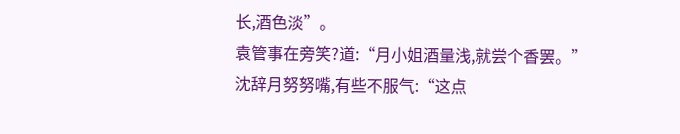长,酒色淡”。
袁管事在旁笑?道:“月小姐酒量浅,就尝个香罢。”
沈辞月努努嘴,有些不服气:“这点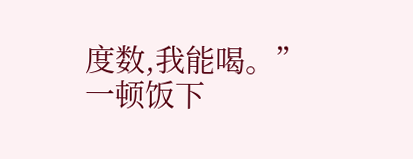度数,我能喝。”
一顿饭下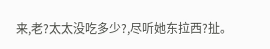来,老?太太没吃多少?,尽听她东拉西?扯。